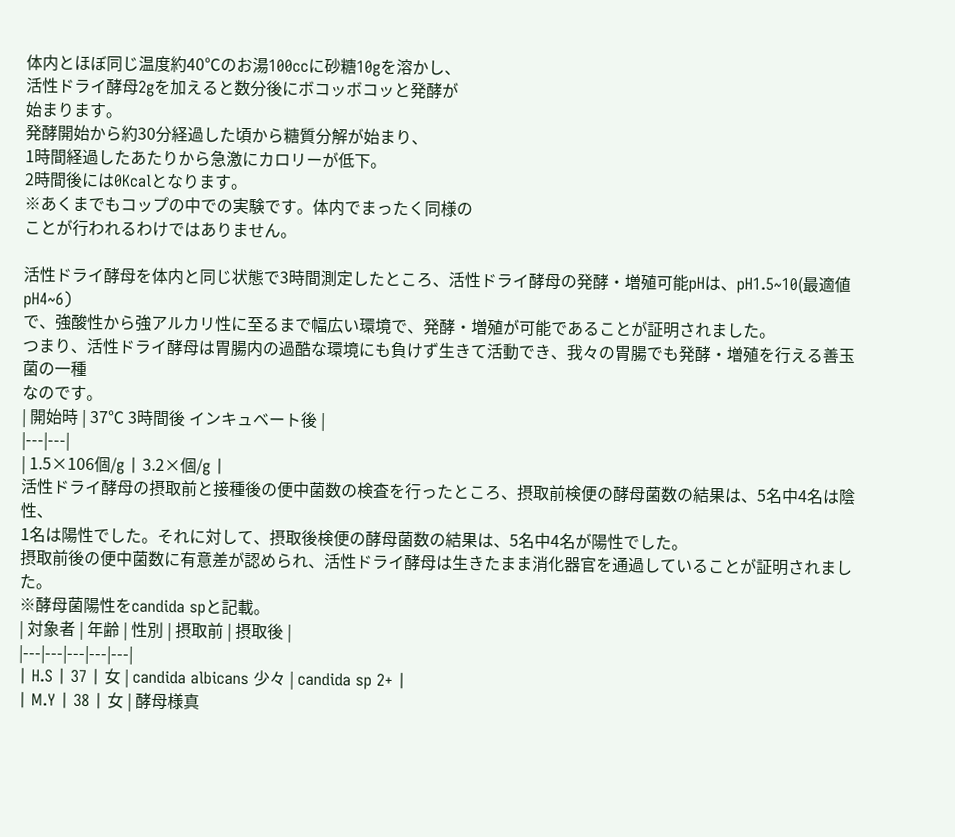体内とほぼ同じ温度約40℃のお湯100ccに砂糖10gを溶かし、
活性ドライ酵母2gを加えると数分後にボコッボコッと発酵が
始まります。
発酵開始から約30分経過した頃から糖質分解が始まり、
1時間経過したあたりから急激にカロリーが低下。
2時間後には0Kcalとなります。
※あくまでもコップの中での実験です。体内でまったく同様の
ことが行われるわけではありません。

活性ドライ酵母を体内と同じ状態で3時間測定したところ、活性ドライ酵母の発酵・増殖可能pHは、pH1.5~10(最適値pH4~6)
で、強酸性から強アルカリ性に至るまで幅広い環境で、発酵・増殖が可能であることが証明されました。
つまり、活性ドライ酵母は胃腸内の過酷な環境にも負けず生きて活動でき、我々の胃腸でも発酵・増殖を行える善玉菌の一種
なのです。
| 開始時 | 37℃ 3時間後 インキュベート後 |
|---|---|
| 1.5×106個/g | 3.2×個/g |
活性ドライ酵母の摂取前と接種後の便中菌数の検査を行ったところ、摂取前検便の酵母菌数の結果は、5名中4名は陰性、
1名は陽性でした。それに対して、摂取後検便の酵母菌数の結果は、5名中4名が陽性でした。
摂取前後の便中菌数に有意差が認められ、活性ドライ酵母は生きたまま消化器官を通過していることが証明されました。
※酵母菌陽性をcandida spと記載。
| 対象者 | 年齢 | 性別 | 摂取前 | 摂取後 |
|---|---|---|---|---|
| H.S | 37 | 女 | candida albicans 少々 | candida sp 2+ |
| M.Y | 38 | 女 | 酵母様真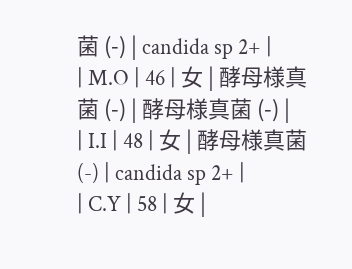菌 (-) | candida sp 2+ |
| M.O | 46 | 女 | 酵母様真菌 (-) | 酵母様真菌 (-) |
| I.I | 48 | 女 | 酵母様真菌 (-) | candida sp 2+ |
| C.Y | 58 | 女 |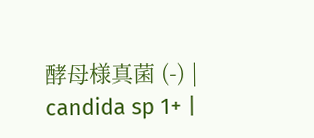酵母様真菌 (-) | candida sp 1+ |